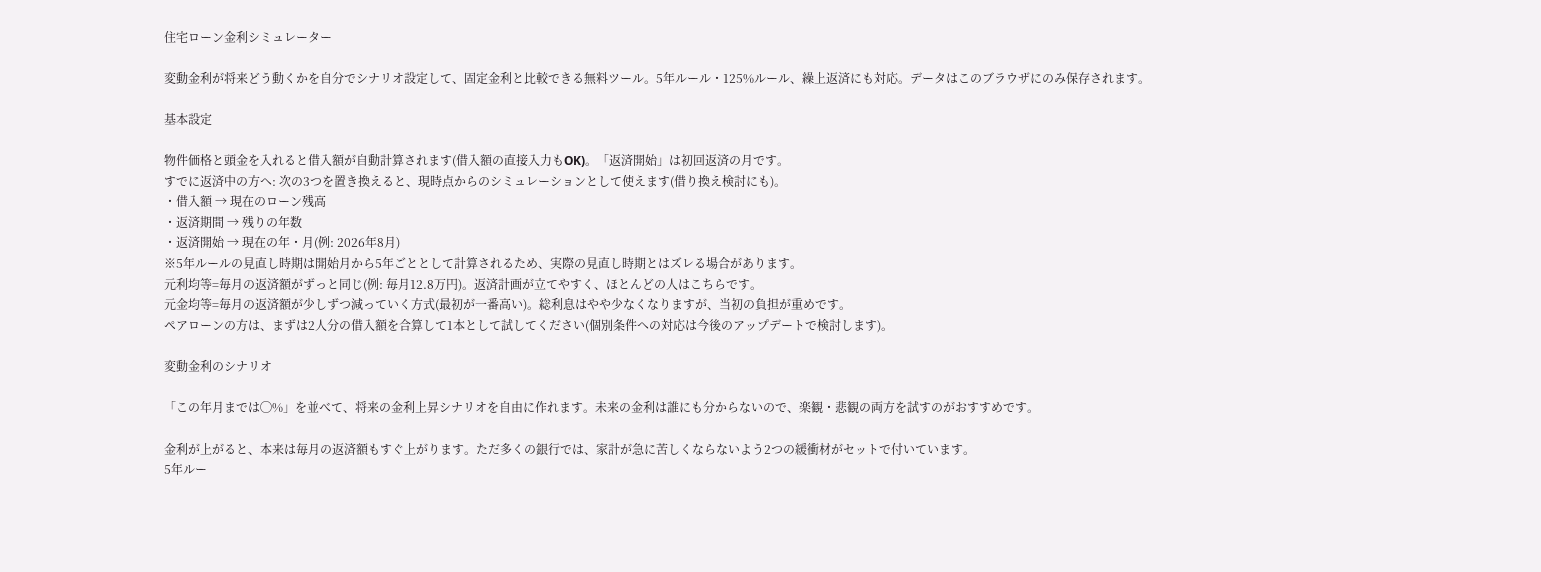住宅ローン金利シミュレーター

変動金利が将来どう動くかを自分でシナリオ設定して、固定金利と比較できる無料ツール。5年ルール・125%ルール、繰上返済にも対応。データはこのブラウザにのみ保存されます。

基本設定

物件価格と頭金を入れると借入額が自動計算されます(借入額の直接入力もOK)。「返済開始」は初回返済の月です。
すでに返済中の方へ: 次の3つを置き換えると、現時点からのシミュレーションとして使えます(借り換え検討にも)。
・借入額 → 現在のローン残高
・返済期間 → 残りの年数
・返済開始 → 現在の年・月(例: 2026年8月)
※5年ルールの見直し時期は開始月から5年ごととして計算されるため、実際の見直し時期とはズレる場合があります。
元利均等=毎月の返済額がずっと同じ(例: 毎月12.8万円)。返済計画が立てやすく、ほとんどの人はこちらです。
元金均等=毎月の返済額が少しずつ減っていく方式(最初が一番高い)。総利息はやや少なくなりますが、当初の負担が重めです。
ペアローンの方は、まずは2人分の借入額を合算して1本として試してください(個別条件への対応は今後のアップデートで検討します)。

変動金利のシナリオ

「この年月までは◯%」を並べて、将来の金利上昇シナリオを自由に作れます。未来の金利は誰にも分からないので、楽観・悲観の両方を試すのがおすすめです。

金利が上がると、本来は毎月の返済額もすぐ上がります。ただ多くの銀行では、家計が急に苦しくならないよう2つの緩衝材がセットで付いています。
5年ルー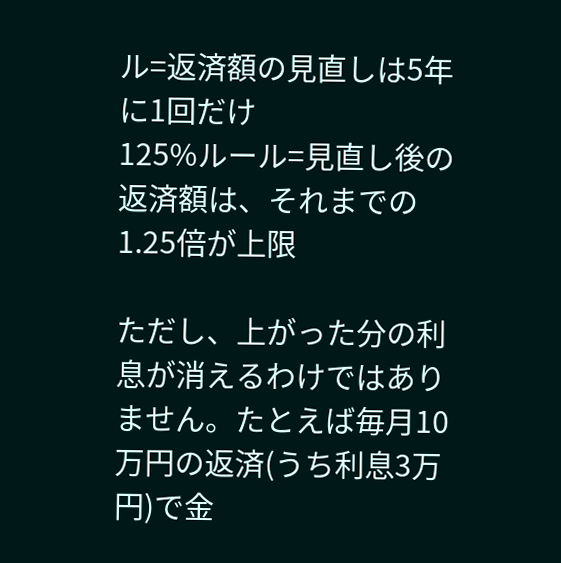ル=返済額の見直しは5年に1回だけ
125%ルール=見直し後の返済額は、それまでの1.25倍が上限

ただし、上がった分の利息が消えるわけではありません。たとえば毎月10万円の返済(うち利息3万円)で金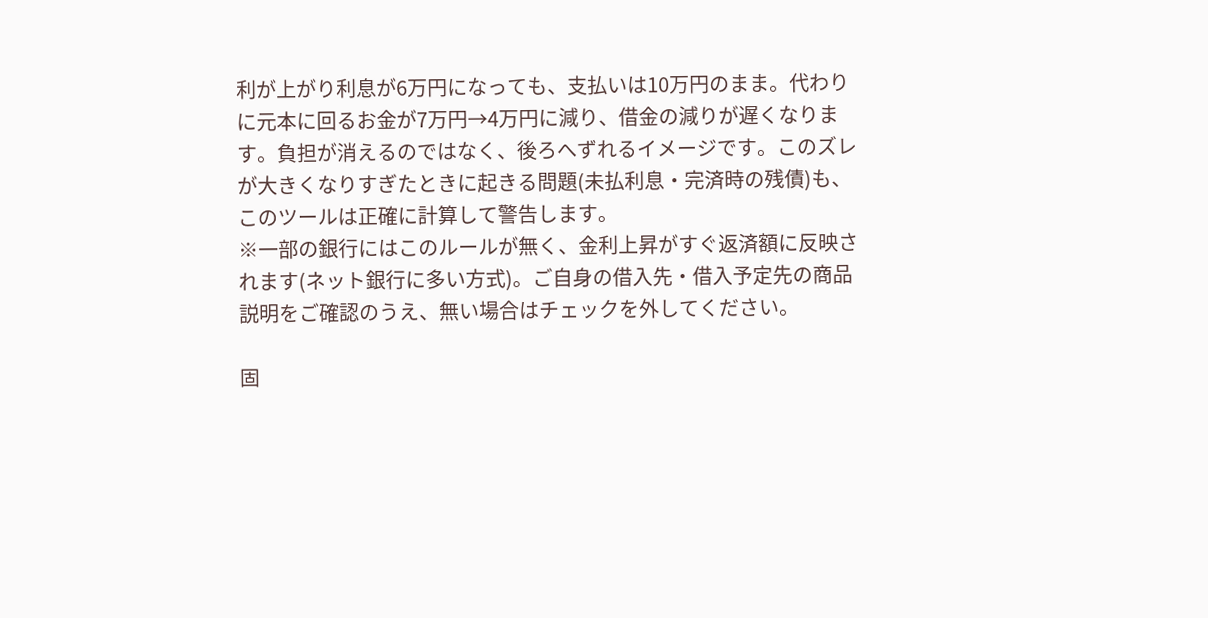利が上がり利息が6万円になっても、支払いは10万円のまま。代わりに元本に回るお金が7万円→4万円に減り、借金の減りが遅くなります。負担が消えるのではなく、後ろへずれるイメージです。このズレが大きくなりすぎたときに起きる問題(未払利息・完済時の残債)も、このツールは正確に計算して警告します。
※一部の銀行にはこのルールが無く、金利上昇がすぐ返済額に反映されます(ネット銀行に多い方式)。ご自身の借入先・借入予定先の商品説明をご確認のうえ、無い場合はチェックを外してください。

固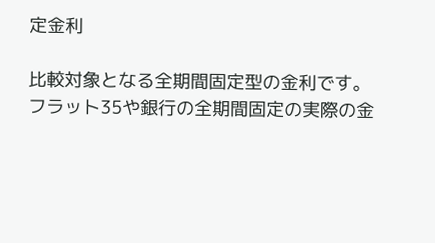定金利

比較対象となる全期間固定型の金利です。フラット35や銀行の全期間固定の実際の金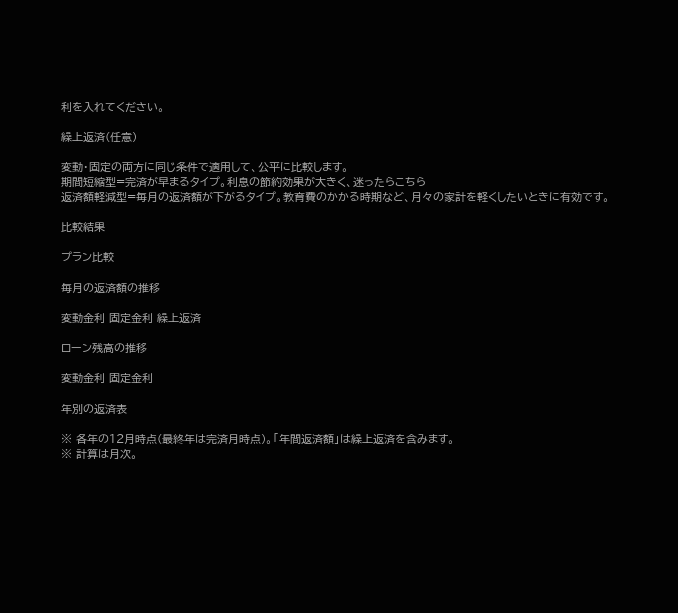利を入れてください。

繰上返済(任意)

変動・固定の両方に同じ条件で適用して、公平に比較します。
期間短縮型=完済が早まるタイプ。利息の節約効果が大きく、迷ったらこちら
返済額軽減型=毎月の返済額が下がるタイプ。教育費のかかる時期など、月々の家計を軽くしたいときに有効です。

比較結果

プラン比較

毎月の返済額の推移

変動金利 固定金利 繰上返済

ローン残高の推移

変動金利 固定金利

年別の返済表

※ 各年の12月時点(最終年は完済月時点)。「年間返済額」は繰上返済を含みます。
※ 計算は月次。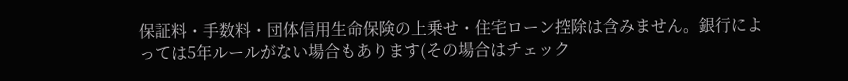保証料・手数料・団体信用生命保険の上乗せ・住宅ローン控除は含みません。銀行によっては5年ルールがない場合もあります(その場合はチェック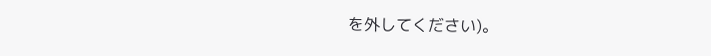を外してください)。